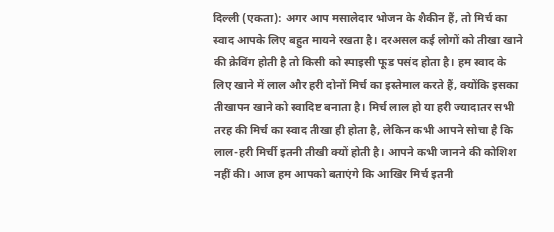दिल्ली (एकता): अगर आप मसालेदार भोजन के शैकीन हैं, तो मिर्च का स्वाद आपके लिए बहुत मायने रखता है। दरअसल कई लोगों को तीखा खाने की क्रेविंग होती है तो किसी को स्पाइसी फूड पसंद होता है। हम स्वाद के लिए खाने में लाल और हरी दोनों मिर्च का इस्तेमाल करते हैं, क्योंकि इसका तीखापन खाने को स्वादिष्ट बनाता है। मिर्च लाल हो या हरी ज्यादातर सभी तरह की मिर्च का स्वाद तीखा ही होता है, लेकिन कभी आपने सोचा है कि लाल-हरी मिर्ची इतनी तीखी क्यों होती है। आपने कभी जानने की कोशिश नहीं की। आज हम आपको बताएंगे कि आखिर मिर्च इतनी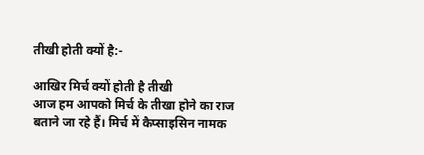तीखी होती क्यों है:-

आखिर मिर्च क्यों होती है तीखी
आज हम आपको मिर्च के तीखा होने का राज बताने जा रहे हैं। मिर्च में कैप्साइसिन नामक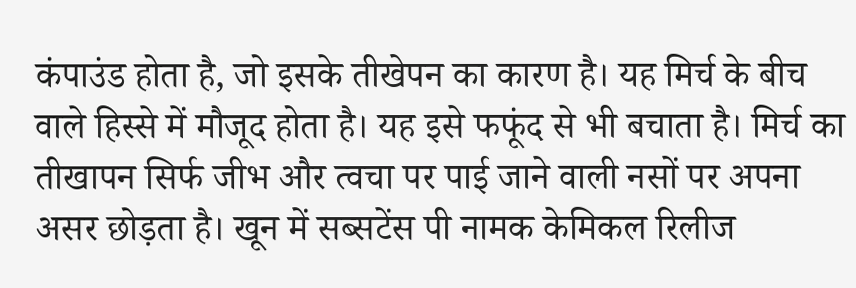कंपाउंड होता है, जो इसके तीखेपन का कारण है। यह मिर्च के बीच वाले हिस्से में मौजूद होता है। यह इसे फफूंद से भी बचाता है। मिर्च का तीखापन सिर्फ जीभ और त्वचा पर पाई जाने वाली नसों पर अपना असर छोड़ता है। खून में सब्सटेंस पी नामक केमिकल रिलीज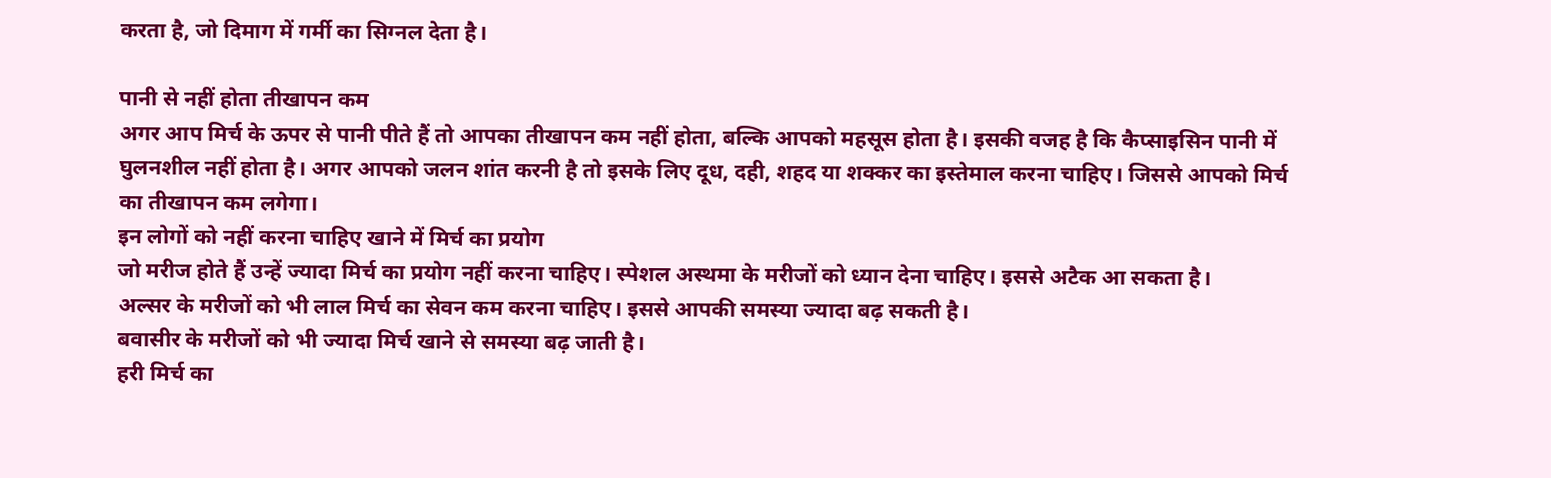करता है, जो दिमाग में गर्मी का सिग्नल देता है।

पानी से नहीं होता तीखापन कम
अगर आप मिर्च के ऊपर से पानी पीते हैं तो आपका तीखापन कम नहीं होता, बल्कि आपको महसूस होता है। इसकी वजह है कि कैप्साइसिन पानी में घुलनशील नहीं होता है। अगर आपको जलन शांत करनी है तो इसके लिए दूध, दही, शहद या शक्कर का इस्तेमाल करना चाहिए। जिससे आपको मिर्च का तीखापन कम लगेगा।
इन लोगों को नहीं करना चाहिए खाने में मिर्च का प्रयोग
जो मरीज होते हैं उन्हें ज्यादा मिर्च का प्रयोग नहीं करना चाहिए। स्पेशल अस्थमा के मरीजों को ध्यान देना चाहिए। इससे अटैक आ सकता है।
अल्सर के मरीजों को भी लाल मिर्च का सेवन कम करना चाहिए। इससे आपकी समस्या ज्यादा बढ़ सकती है।
बवासीर के मरीजों को भी ज्यादा मिर्च खाने से समस्या बढ़ जाती है।
हरी मिर्च का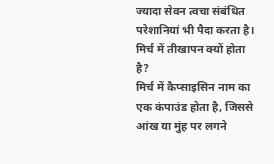ज्यादा सेवन त्वचा संबंधित परेशानियां भी पैदा करता है।
मिर्च में तीखापन क्यों होता है?
मिर्च में कैप्साइसिन नाम का एक कंपाउंड होता है, जिससे आंख या मुंह पर लगने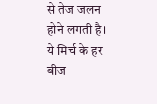से तेज जलन होने लगती है। ये मिर्च के हर बीज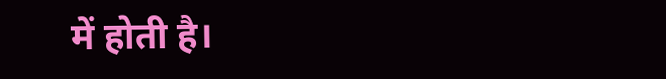में होती है।